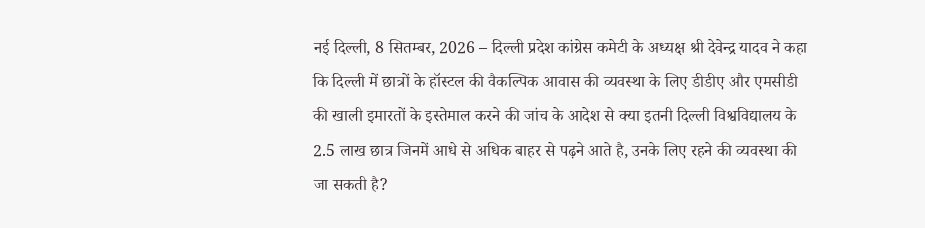नई दिल्ली, 8 सितम्बर, 2026 – दिल्ली प्रदेश कांग्रेस कमेटी के अध्यक्ष श्री देवेन्द्र यादव ने कहा कि दिल्ली में छात्रों के हॉस्टल की वैकल्पिक आवास की व्यवस्था के लिए डीडीए और एमसीडी की खाली इमारतों के इस्तेमाल करने की जांच के आदेश से क्या इतनी दिल्ली विश्वविद्यालय के 2.5 लाख छात्र जिनमें आधे से अधिक बाहर से पढ़ने आते है, उनके लिए रहने की व्यवस्था की जा सकती है?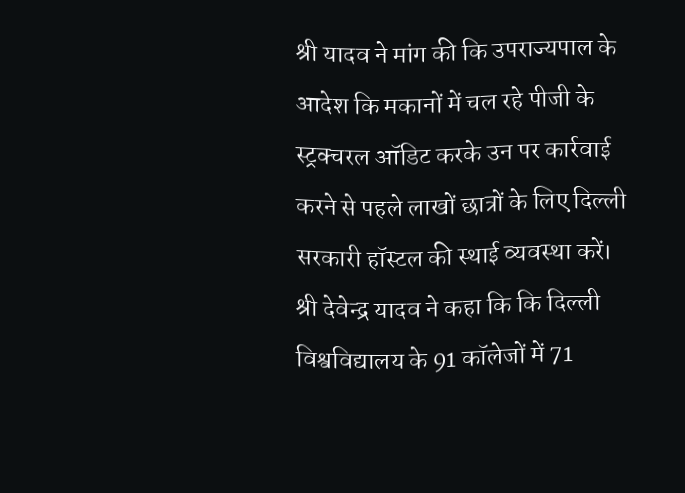श्री यादव ने मांग की कि उपराज्यपाल के आदेश कि मकानों में चल रहे पीजी के स्ट्रक्चरल ऑडिट करके उन पर कार्रवाई करने से पहले लाखों छात्रों के लिए दिल्ली सरकारी हॉस्टल की स्थाई व्यवस्था करें।
श्री देवेन्द्र यादव ने कहा कि कि दिल्ली विश्वविद्यालय के 91 कॉलेजों में 71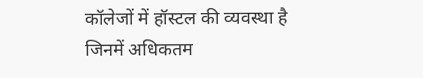कॉलेजों में हॉस्टल की व्यवस्था है जिनमें अधिकतम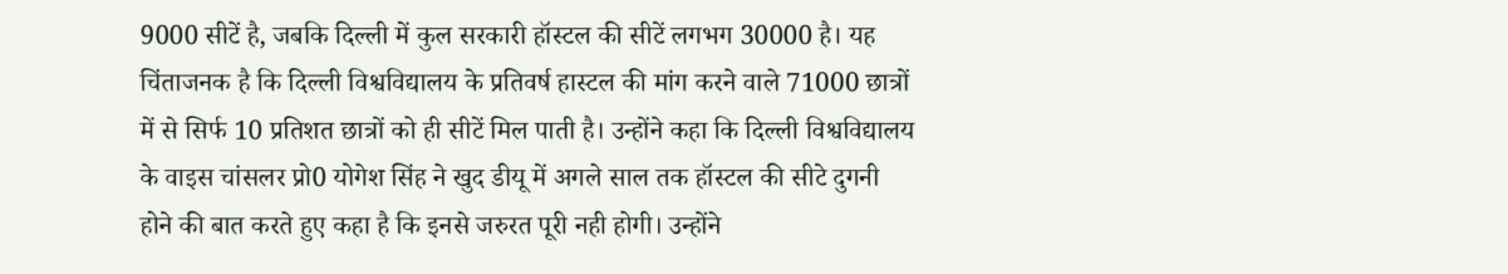9000 सीटें है, जबकि दिल्ली में कुल सरकारी हॉस्टल की सीटें लगभग 30000 है। यह चिंताजनक है कि दिल्ली विश्वविद्यालय के प्रतिवर्ष हास्टल की मांग करने वाले 71000 छात्रों में से सिर्फ 10 प्रतिशत छात्रों को ही सीटें मिल पाती है। उन्होंने कहा कि दिल्ली विश्वविद्यालय के वाइस चांसलर प्रो0 योगेश सिंह ने खुद डीयू में अगले साल तक हॉस्टल की सीटे दुगनी होने की बात करते हुए कहा है कि इनसे जरुरत पूरी नही होगी। उन्होंने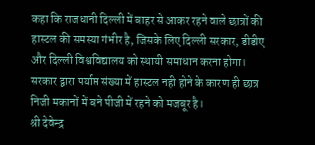कहा कि राजधानी दिल्ली में बाहर से आकर रहने वाले छात्रों की हास्टल की समस्या गंभीर है, जिसके लिए दिल्ली सरकार, डीडीए और दिल्ली विश्वविद्यालय को स्थायी समाधान करना होगा। सरकार द्वारा पर्याप्त संख्या में हास्टल नही होने के कारण ही छात्र निजी मकानों में बने पीजी में रहने को मजबूर है।
श्री देवेन्द्र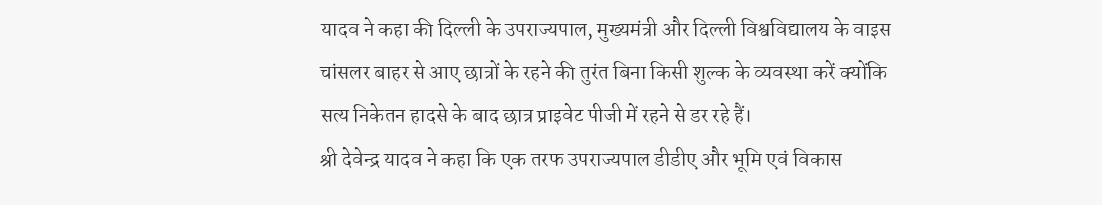यादव ने कहा की दिल्ली के उपराज्यपाल, मुख्यमंत्री और दिल्ली विश्वविद्यालय के वाइस चांसलर बाहर से आए छात्रों के रहने की तुरंत बिना किसी शुल्क के व्यवस्था करें क्योंकि सत्य निकेतन हादसे के बाद छात्र प्राइवेट पीजी में रहने से डर रहे हैं।
श्री देवेन्द्र यादव ने कहा कि एक तरफ उपराज्यपाल डीडीए और भूमि एवं विकास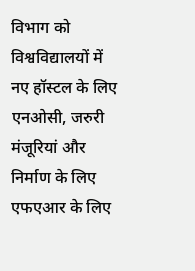विभाग को विश्वविद्यालयों में नए हॉस्टल के लिए एनओसी, जरुरी मंजूरियां और निर्माण के लिए एफएआर के लिए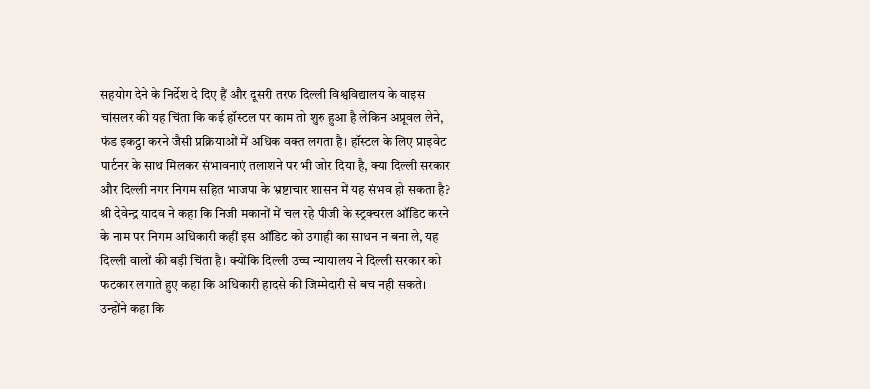सहयोग देने के निर्देश दे दिए हैं और दूसरी तरफ दिल्ली विश्वविद्यालय के वाइस चांसलर की यह चिंता कि कई हॉस्टल पर काम तो शुरु हुआ है लेकिन अप्रूवल लेने, फंड इकट्ठा करने जैसी प्रक्रियाओं में अधिक वक्त लगता है। हॉस्टल के लिए प्राइवेट पार्टनर के साथ मिलकर संभावनाएं तलाशने पर भी जोर दिया है, क्या दिल्ली सरकार और दिल्ली नगर निगम सहित भाजपा के भ्रष्टाचार शासन में यह संभव हो सकता है?
श्री देवेन्द्र यादव ने कहा कि निजी मकानों में चल रहे पीजी के स्ट्रक्चरल ऑडिट करने के नाम पर निगम अधिकारी कहीं इस ऑडिट को उगाही का साधन न बना ले, यह दिल्ली वालों की बड़ी चिंता है। क्योंकि दिल्ली उच्च न्यायालय ने दिल्ली सरकार को फटकार लगाते हुए कहा कि अधिकारी हादसे की जिम्मेदारी से बच नही सकते। उन्होंने कहा कि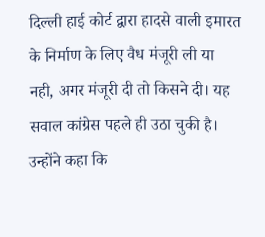दिल्ली हाई कोर्ट द्वारा हादसे वाली इमारत के निर्माण के लिए वैध मंजूरी ली या नही, अगर मंजूरी दी तो किसने दी। यह सवाल कांग्रेस पहले ही उठा चुकी है। उन्होंने कहा कि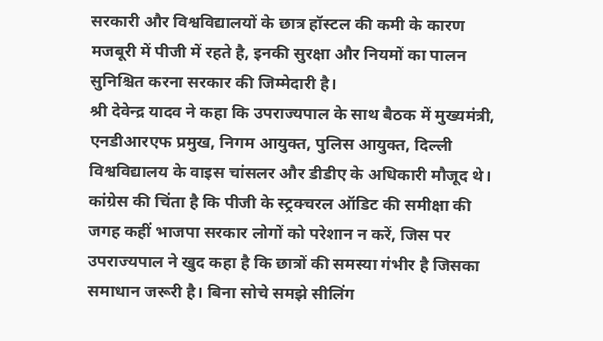सरकारी और विश्वविद्यालयों के छात्र हॉस्टल की कमी के कारण मजबूरी में पीजी में रहते है, इनकी सुरक्षा और नियमों का पालन सुनिश्चित करना सरकार की जिम्मेदारी है।
श्री देवेन्द्र यादव ने कहा कि उपराज्यपाल के साथ बैठक में मुख्यमंत्री, एनडीआरएफ प्रमुख, निगम आयुक्त, पुलिस आयुक्त, दिल्ली विश्वविद्यालय के वाइस चांसलर और डीडीए के अधिकारी मौजूद थे। कांग्रेस की चिंता है कि पीजी के स्ट्रक्चरल ऑडिट की समीक्षा की जगह कहीं भाजपा सरकार लोगों को परेशान न करें, जिस पर उपराज्यपाल ने खुद कहा है कि छात्रों की समस्या गंभीर है जिसका समाधान जरूरी है। बिना सोचे समझे सीलिंग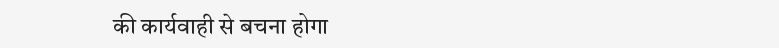की कार्यवाही से बचना होगा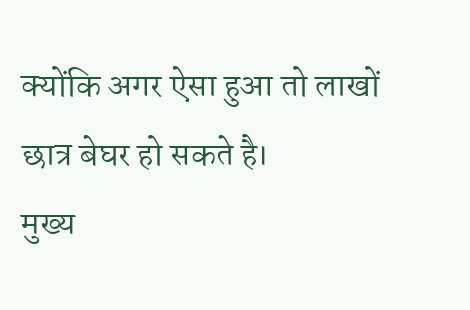क्योंकि अगर ऐसा हुआ तो लाखों छात्र बेघर हो सकते है।
मुख्य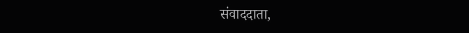संवाददाता,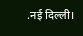.नई दिल्ली।